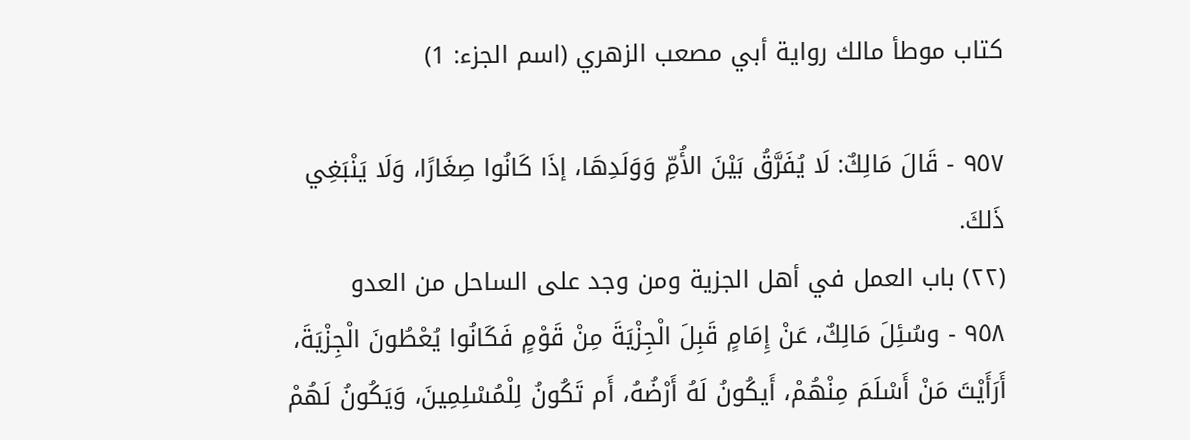كتاب موطأ مالك رواية أبي مصعب الزهري (اسم الجزء: 1)

٩٥٧ - قَالَ مَالِكٌ: لَا يُفَرَّقُ بَيْنَ الأُمِّ وَوَلَدِهَا، إذَا كَانُوا صِغَارًا، وَلَا يَنْبَغِي ذَلكَ.
(٢٢) باب العمل في أهل الجزية ومن وجد على الساحل من العدو
٩٥٨ - وسُئِلَ مَالِكٌ، عَنْ إِمَامٍ قَبِلَ الْجِزْيَةَ مِنْ قَوْمٍ فَكَانُوا يُعْطُونَ الْجِزْيَةَ، أَرَأَيْتَ مَنْ أَسْلَمَ مِنْهُمْ، أَيكُونُ لَهُ أَرْضُهُ، أَم تَكُونُ لِلْمُسْلِمِينَ، وَيَكُونُ لَهُمْ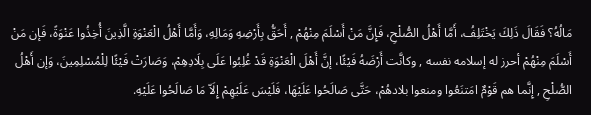مَالُهُ؟ فَقَالَ ذَلِكَ يَخْتَلِفُ، أَمَّا أَهْلُ الصُّلْحِ، فَإِنَّ مَنْ أَسْلَمَ مِنْهُمْ , أَحَقُّ بِأَرْضِهِ وَمَالِهِ، وَأَمَّا أَهْلُ الْعَنْوَةِ الَّذِينَ أُخِذُوا عَنْوَةً، فَإن مَنْ أَسْلَمَ مِنْهُمْ أحرز له إسلامه نفسه , وكانَّت أَرْضَهُ فَيْئًا، إنَّ أَهْلَ الْعَنْوَةِ قَدْ غُلِبُوا عَلَى بِلَادِهِمْ، وَصَارَتْ فَيْئًا لِلْمُسْلِمِينَ، وَإن أَهْلُ الصُّلْحِ , إِنَّما هم قَوْمٌ امَتنَعُوا ومنعوا بلادهُمْ، حَتَّى صَالَحُوا عَلَيْهَا، فَلَيْسَ عَلَيْهِمْ إِلَاّ مَا صَالَحُوا عَلَيْهِ.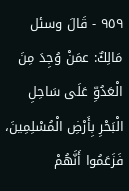٩٥٩ - قَالَ وسئل مَالِكٌ: عمَنْ وُجِدَ مِنَ الْعَدُوِّ عَلَى سَاحِلِ الْبَحْرِ بِأَرْضِ الْمُسْلِمِينَ، فَزَعَمُوا أَنَّهُمْ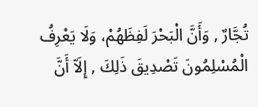تُجَّارٌ , وَأَنَّ الْبَحْرَ لَفِظَهُمْ، وَلَا يَعْرِفُ الْمُسْلِمُونَ تَصْدِيقَ ذَلِكَ , إِلَاّ أَنَّ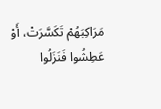مَرَاكِبَهُمْ تَكَسَّرَتْ، أَوْ عَطِشُوا فَنَزَلُوا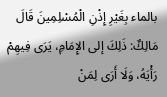بالماء بِغَيْرِ إِذْنِ الْمُسْلِمِينَ قَالَ مَالِكٌ: ذَلِكَ إلى الإِمَامِ، يَرَى فِيهِمْ رَأْيَهُ، وَلَا أَرَى لِمَنْ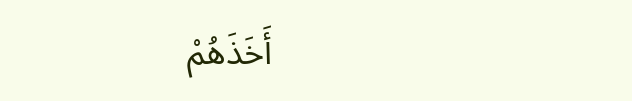أَخَذَهُمْ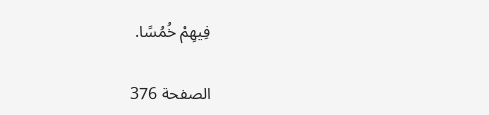فِيهِمْ خُمُسًا.

الصفحة 376